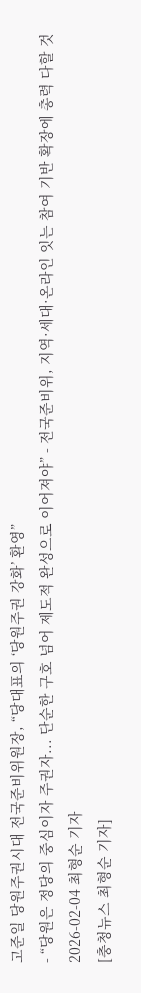고준일 당원주권시대 전국준비위원장, “당대표의 ‘당원주권 강화’ 환영”
- “당원은 정당의 중심이자 주권자... 단순한 구호 넘어 제도적 완성으로 이어져야” - 전국준비위, 지역·세대·온라인 잇는 참여 기반 확장에 총력 다할 것
2026-02-04 최형순 기자
[충청뉴스 최형순 기자]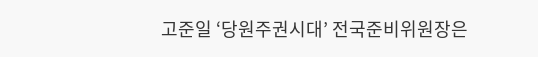고준일 ‘당원주권시대’ 전국준비위원장은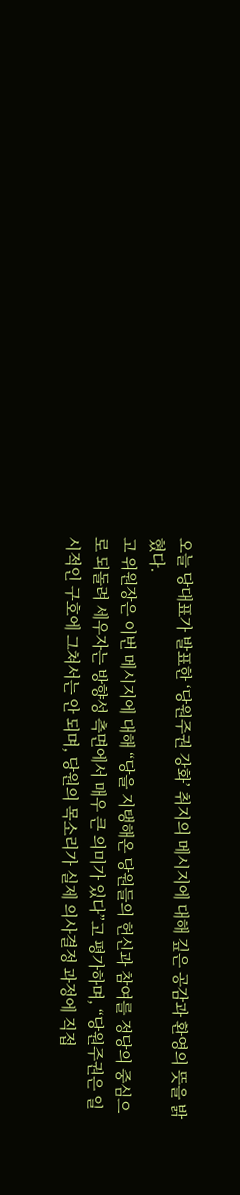오늘 당대표가 발표한 ‘당원주권 강화’ 취지의 메시지에 대해 깊은 공감과 환영의 뜻을 밝혔다.
고 위원장은 이번 메시지에 대해 “당을 지탱해온 당원들의 헌신과 참여를 정당의 중심으로 되돌려 세우자는 방향성 측면에서 매우 큰 의미가 있다”고 평가하며, “당원주권은 일시적인 구호에 그쳐서는 안 되며, 당원의 목소리가 실제 의사결정 과정에 직접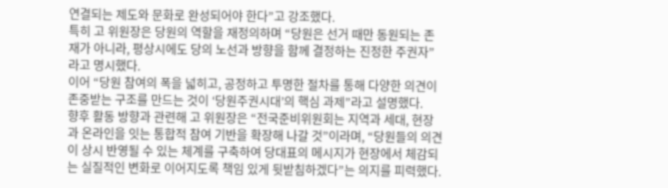연결되는 제도와 문화로 완성되어야 한다”고 강조했다.
특히 고 위원장은 당원의 역할을 재정의하며 “당원은 선거 때만 동원되는 존재가 아니라, 평상시에도 당의 노선과 방향을 함께 결정하는 진정한 주권자”라고 명시했다.
이어 “당원 참여의 폭을 넓히고, 공정하고 투명한 절차를 통해 다양한 의견이 존중받는 구조를 만드는 것이 ‘당원주권시대’의 핵심 과제”라고 설명했다.
향후 활동 방향과 관련해 고 위원장은 “전국준비위원회는 지역과 세대, 현장과 온라인을 잇는 통합적 참여 기반을 확장해 나갈 것”이라며, “당원들의 의견이 상시 반영될 수 있는 체계를 구축하여 당대표의 메시지가 현장에서 체감되는 실질적인 변화로 이어지도록 책임 있게 뒷받침하겠다”는 의지를 피력했다.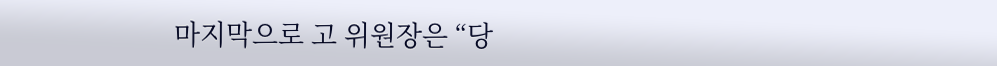마지막으로 고 위원장은 “당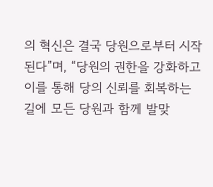의 혁신은 결국 당원으로부터 시작된다”며, “당원의 권한을 강화하고 이를 통해 당의 신뢰를 회복하는 길에 모든 당원과 함께 발맞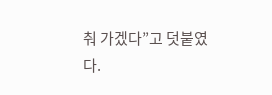춰 가겠다”고 덧붙였다.